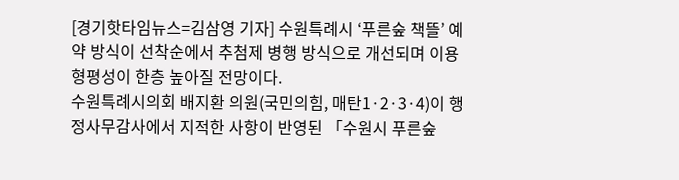[경기핫타임뉴스=김삼영 기자] 수원특례시 ‘푸른숲 책뜰’ 예약 방식이 선착순에서 추첨제 병행 방식으로 개선되며 이용 형평성이 한층 높아질 전망이다.
수원특례시의회 배지환 의원(국민의힘, 매탄1·2·3·4)이 행정사무감사에서 지적한 사항이 반영된 「수원시 푸른숲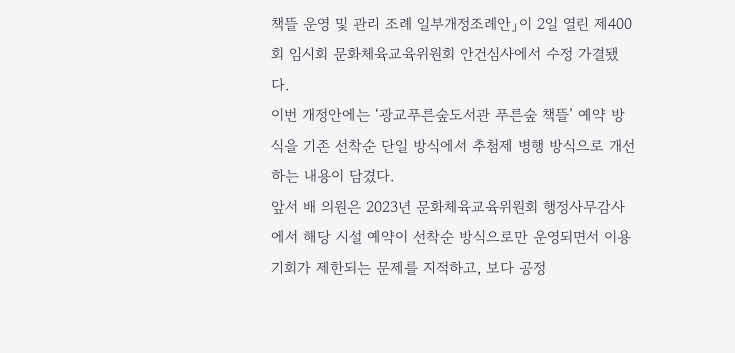책뜰 운영 및 관리 조례 일부개정조례안」이 2일 열린 제400회 임시회 문화체육교육위원회 안건심사에서 수정 가결됐다.
이번 개정안에는 ‘광교푸른숲도서관 푸른숲 책뜰’ 예약 방식을 기존 선착순 단일 방식에서 추첨제 병행 방식으로 개선하는 내용이 담겼다.
앞서 배 의원은 2023년 문화체육교육위원회 행정사무감사에서 해당 시설 예약이 선착순 방식으로만 운영되면서 이용 기회가 제한되는 문제를 지적하고, 보다 공정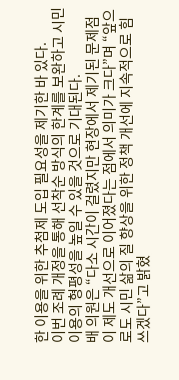한 이용을 위한 추첨제 도입 필요성을 제기한 바 있다.
이번 조례 개정을 통해 선착순 방식의 한계를 보완하고 시민 이용의 형평성을 높일 수 있을 것으로 기대된다.
배 의원은 “다소 시간이 걸렸지만 현장에서 제기된 문제점이 제도 개선으로 이어졌다는 점에서 의미가 크다”며 “앞으로도 시민 삶의 질 향상을 위한 정책 개선에 지속적으로 힘쓰겠다”고 밝혔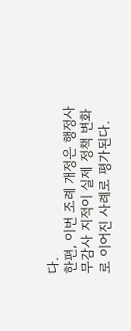다.
한편, 이번 조례 개정은 행정사무감사 지적이 실제 정책 변화로 이어진 사례로 평가된다.